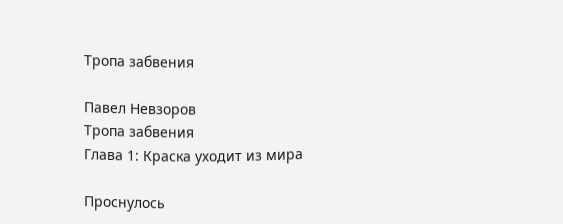Тропа забвения

Павел Невзоров
Тропа забвения
Глава 1: Краска уходит из мира

Проснулось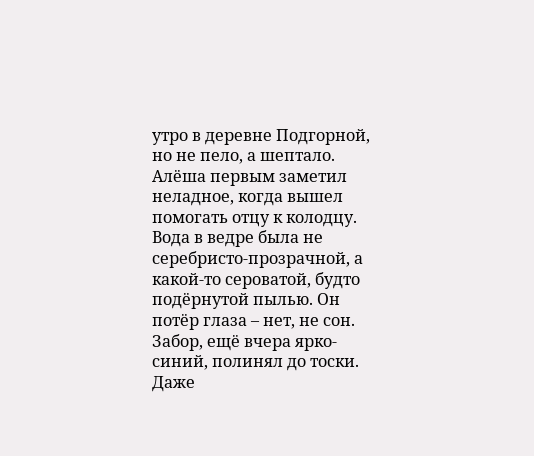утро в деревне Подгорной, но не пело, а шептало. Алёша первым заметил неладное, когда вышел помогать отцу к колодцу. Вода в ведре была не серебристо-прозрачной, а какой-то сероватой, будто подёрнутой пылью. Он потёр глаза – нет, не сон. Забор, ещё вчера ярко-синий, полинял до тоски. Даже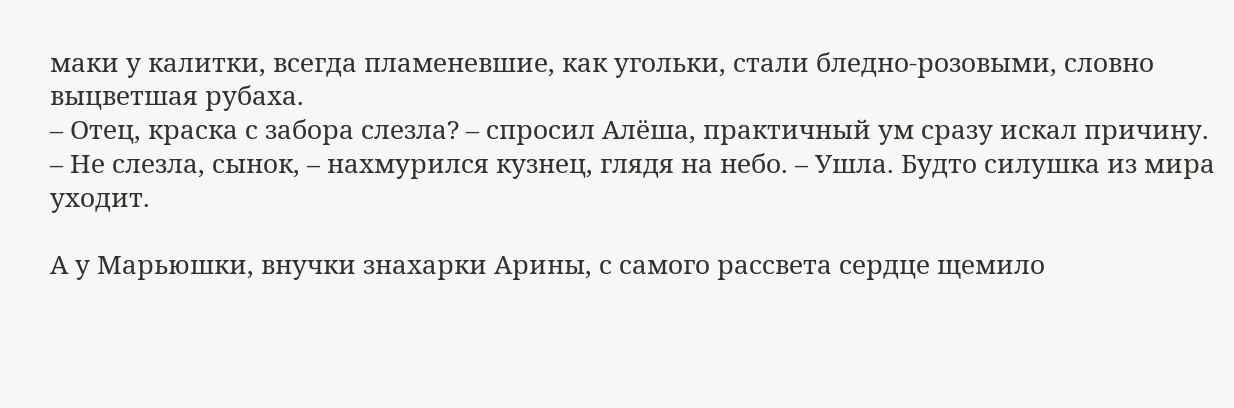маки у калитки, всегда пламеневшие, как угольки, стали бледно-розовыми, словно выцветшая рубаха.
– Отец, краска с забора слезла? – спросил Алёша, практичный ум сразу искал причину.
– Не слезла, сынок, – нахмурился кузнец, глядя на небо. – Ушла. Будто силушка из мира уходит.

А у Марьюшки, внучки знахарки Арины, с самого рассвета сердце щемило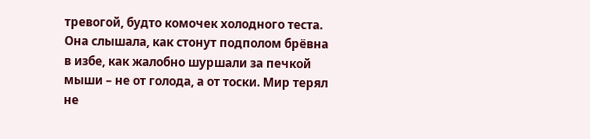тревогой, будто комочек холодного теста. Она слышала, как стонут подполом брёвна в избе, как жалобно шуршали за печкой мыши – не от голода, а от тоски. Мир терял не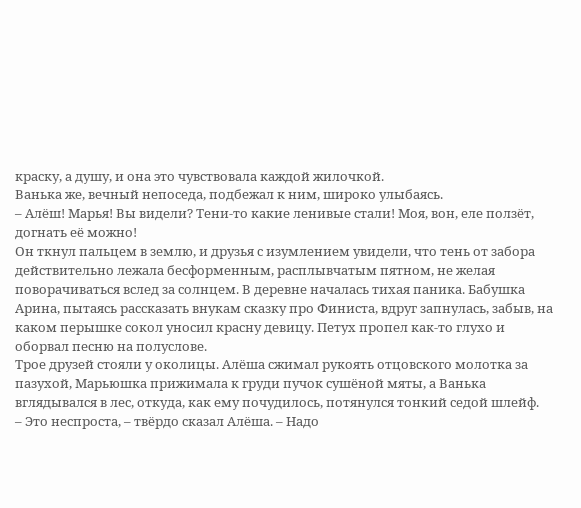краску, а душу, и она это чувствовала каждой жилочкой.
Ванька же, вечный непоседа, подбежал к ним, широко улыбаясь.
– Алёш! Марья! Вы видели? Тени-то какие ленивые стали! Моя, вон, еле ползёт, догнать её можно!
Он ткнул пальцем в землю, и друзья с изумлением увидели, что тень от забора действительно лежала бесформенным, расплывчатым пятном, не желая поворачиваться вслед за солнцем. В деревне началась тихая паника. Бабушка Арина, пытаясь рассказать внукам сказку про Финиста, вдруг запнулась, забыв, на каком перышке сокол уносил красну девицу. Петух пропел как-то глухо и оборвал песню на полуслове.
Трое друзей стояли у околицы. Алёша сжимал рукоять отцовского молотка за пазухой, Марьюшка прижимала к груди пучок сушёной мяты, а Ванька вглядывался в лес, откуда, как ему почудилось, потянулся тонкий седой шлейф.
– Это неспроста, – твёрдо сказал Алёша. – Надо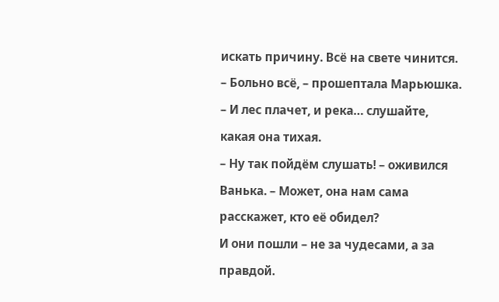искать причину. Всё на свете чинится.
– Больно всё, – прошептала Марьюшка. – И лес плачет, и река… слушайте, какая она тихая.
– Ну так пойдём слушать! – оживился Ванька. – Может, она нам сама расскажет, кто её обидел?
И они пошли – не за чудесами, а за правдой.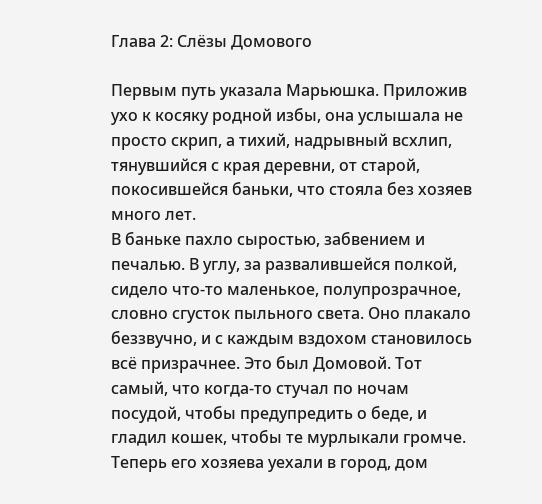Глава 2: Слёзы Домового

Первым путь указала Марьюшка. Приложив ухо к косяку родной избы, она услышала не просто скрип, а тихий, надрывный всхлип, тянувшийся с края деревни, от старой, покосившейся баньки, что стояла без хозяев много лет.
В баньке пахло сыростью, забвением и печалью. В углу, за развалившейся полкой, сидело что-то маленькое, полупрозрачное, словно сгусток пыльного света. Оно плакало беззвучно, и с каждым вздохом становилось всё призрачнее. Это был Домовой. Тот самый, что когда-то стучал по ночам посудой, чтобы предупредить о беде, и гладил кошек, чтобы те мурлыкали громче. Теперь его хозяева уехали в город, дом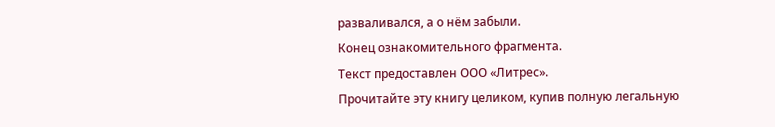разваливался, а о нём забыли.
Конец ознакомительного фрагмента.
Текст предоставлен ООО «Литрес».
Прочитайте эту книгу целиком, купив полную легальную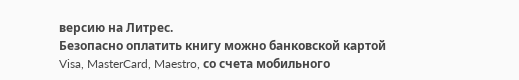версию на Литрес.
Безопасно оплатить книгу можно банковской картой Visa, MasterCard, Maestro, со счета мобильного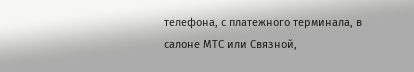телефона, с платежного терминала, в салоне МТС или Связной,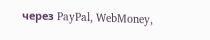через PayPal, WebMoney,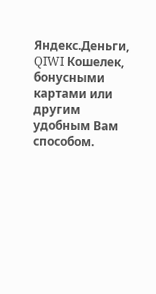Яндекс.Деньги, QIWI Кошелек, бонусными картами или другим удобным Вам способом.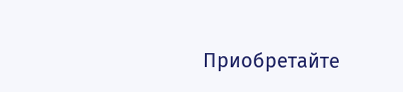Приобретайте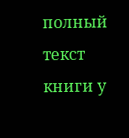полный текст книги у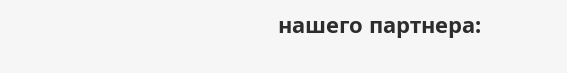нашего партнера: